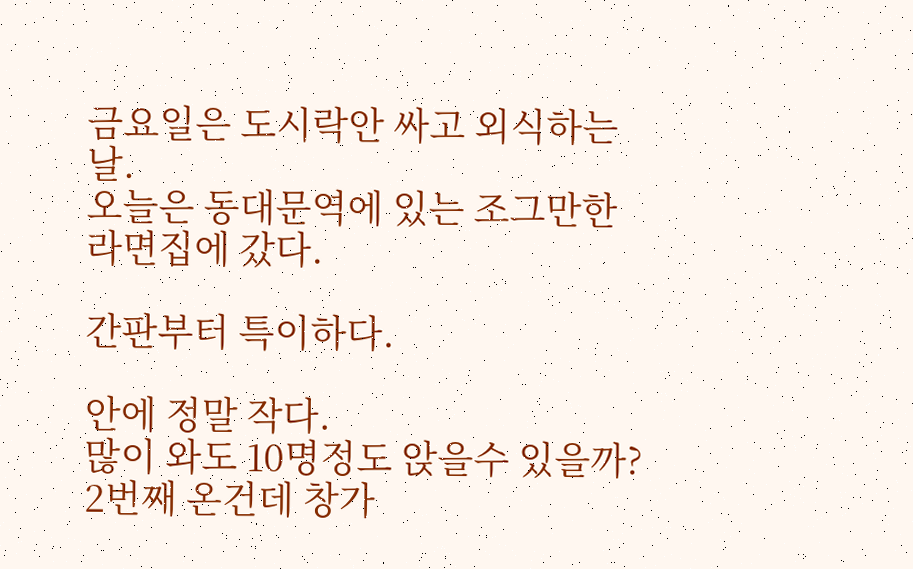금요일은 도시락안 싸고 외식하는날.
오늘은 동대문역에 있는 조그만한 라면집에 갔다.

간판부터 특이하다.

안에 정말 작다.
많이 와도 10명정도 앉을수 있을까?
2번째 온건데 창가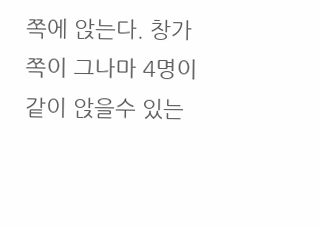쪽에 앉는다. 창가쪽이 그나마 4명이 같이 앉을수 있는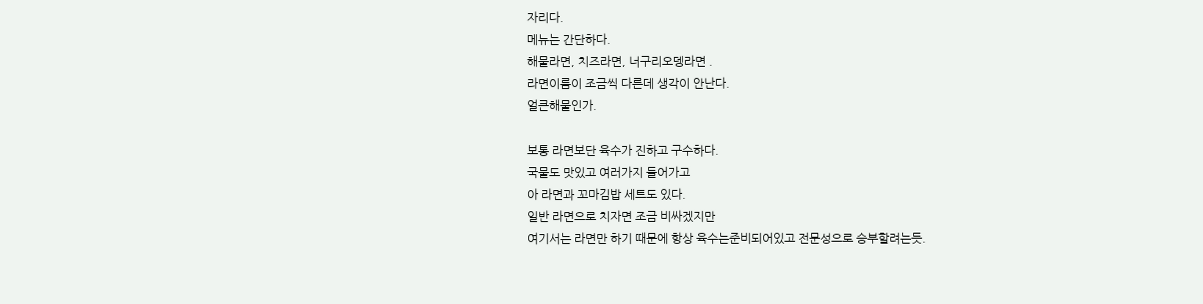자리다.
메뉴는 간단하다.
해물라면, 치즈라면, 너구리오뎅라면 .
라면이름이 조금씩 다른데 생각이 안난다.
얼큰해물인가.

보통 라면보단 육수가 진하고 구수하다.
국물도 맛있고 여러가지 들어가고
아 라면과 꼬마김밥 세트도 있다.
일반 라면으로 치자면 조금 비싸겠지만
여기서는 라면만 하기 때문에 항상 육수는준비되어있고 전문성으로 승부할려는듯.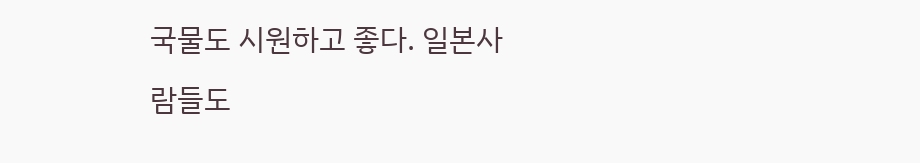국물도 시원하고 좋다. 일본사람들도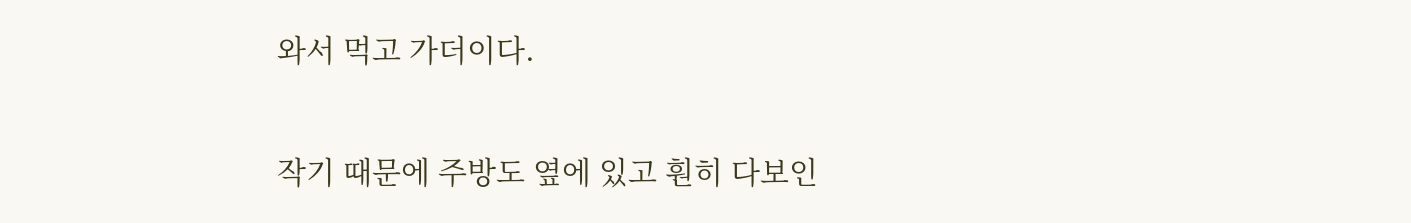와서 먹고 가더이다.

작기 때문에 주방도 옆에 있고 훤히 다보인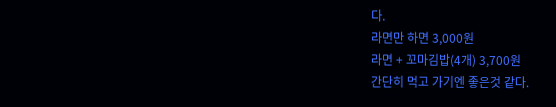다.
라면만 하면 3,000원
라면 + 꼬마김밥(4개) 3,700원
간단히 먹고 가기엔 좋은것 같다.